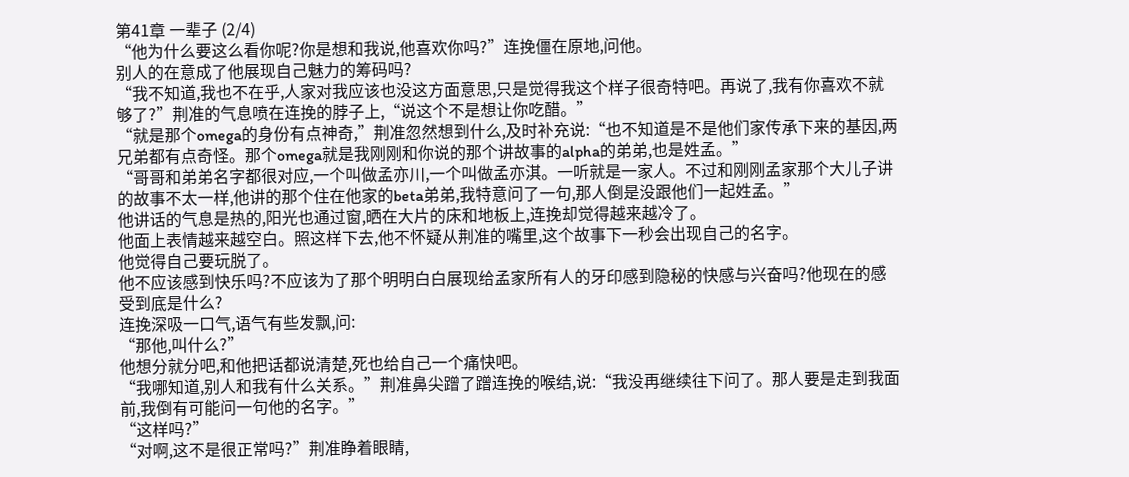第41章 一辈子 (2/4)
“他为什么要这么看你呢?你是想和我说,他喜欢你吗?”连挽僵在原地,问他。
别人的在意成了他展现自己魅力的筹码吗?
“我不知道,我也不在乎,人家对我应该也没这方面意思,只是觉得我这个样子很奇特吧。再说了,我有你喜欢不就够了?”荆准的气息喷在连挽的脖子上,“说这个不是想让你吃醋。”
“就是那个omega的身份有点神奇,”荆准忽然想到什么,及时补充说:“也不知道是不是他们家传承下来的基因,两兄弟都有点奇怪。那个omega就是我刚刚和你说的那个讲故事的alpha的弟弟,也是姓孟。”
“哥哥和弟弟名字都很对应,一个叫做孟亦川,一个叫做孟亦淇。一听就是一家人。不过和刚刚孟家那个大儿子讲的故事不太一样,他讲的那个住在他家的beta弟弟,我特意问了一句,那人倒是没跟他们一起姓孟。”
他讲话的气息是热的,阳光也通过窗,晒在大片的床和地板上,连挽却觉得越来越冷了。
他面上表情越来越空白。照这样下去,他不怀疑从荆准的嘴里,这个故事下一秒会出现自己的名字。
他觉得自己要玩脱了。
他不应该感到快乐吗?不应该为了那个明明白白展现给孟家所有人的牙印感到隐秘的快感与兴奋吗?他现在的感受到底是什么?
连挽深吸一口气,语气有些发飘,问:
“那他,叫什么?”
他想分就分吧,和他把话都说清楚,死也给自己一个痛快吧。
“我哪知道,别人和我有什么关系。”荆准鼻尖蹭了蹭连挽的喉结,说:“我没再继续往下问了。那人要是走到我面前,我倒有可能问一句他的名字。”
“这样吗?”
“对啊,这不是很正常吗?”荆准睁着眼睛,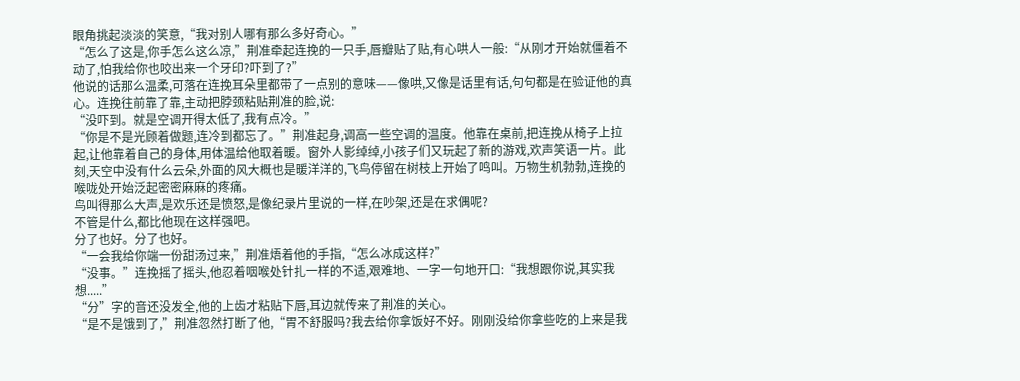眼角挑起淡淡的笑意,“我对别人哪有那么多好奇心。”
“怎么了这是,你手怎么这么凉,”荆准牵起连挽的一只手,唇瓣贴了贴,有心哄人一般:“从刚才开始就僵着不动了,怕我给你也咬出来一个牙印?吓到了?”
他说的话那么温柔,可落在连挽耳朵里都带了一点别的意味——像哄,又像是话里有话,句句都是在验证他的真心。连挽往前靠了靠,主动把脖颈粘贴荆准的脸,说:
“没吓到。就是空调开得太低了,我有点冷。”
“你是不是光顾着做题,连冷到都忘了。”荆准起身,调高一些空调的温度。他靠在桌前,把连挽从椅子上拉起,让他靠着自己的身体,用体温给他取着暖。窗外人影绰绰,小孩子们又玩起了新的游戏,欢声笑语一片。此刻,天空中没有什么云朵,外面的风大概也是暖洋洋的,飞鸟停留在树枝上开始了鸣叫。万物生机勃勃,连挽的喉咙处开始泛起密密麻麻的疼痛。
鸟叫得那么大声,是欢乐还是愤怒,是像纪录片里说的一样,在吵架,还是在求偶呢?
不管是什么,都比他现在这样强吧。
分了也好。分了也好。
“一会我给你端一份甜汤过来,”荆准焐着他的手指,“怎么冰成这样?”
“没事。”连挽摇了摇头,他忍着咽喉处针扎一样的不适,艰难地、一字一句地开口:“我想跟你说,其实我想.....”
“分”字的音还没发全,他的上齿才粘贴下唇,耳边就传来了荆准的关心。
“是不是饿到了,”荆准忽然打断了他,“胃不舒服吗?我去给你拿饭好不好。刚刚没给你拿些吃的上来是我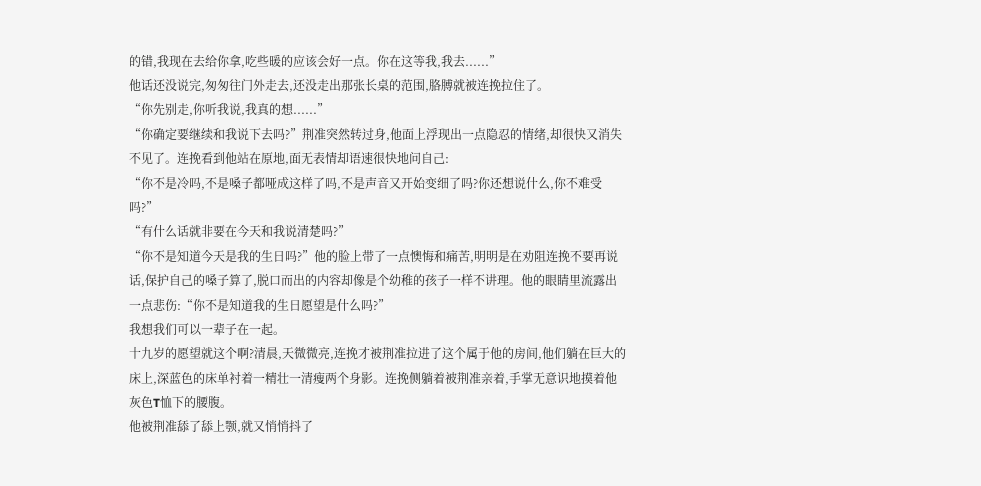的错,我现在去给你拿,吃些暖的应该会好一点。你在这等我,我去......”
他话还没说完,匆匆往门外走去,还没走出那张长桌的范围,胳膊就被连挽拉住了。
“你先别走,你听我说,我真的想......”
“你确定要继续和我说下去吗?”荆准突然转过身,他面上浮现出一点隐忍的情绪,却很快又消失不见了。连挽看到他站在原地,面无表情却语速很快地问自己:
“你不是冷吗,不是嗓子都哑成这样了吗,不是声音又开始变细了吗?你还想说什么,你不难受吗?”
“有什么话就非要在今天和我说清楚吗?”
“你不是知道今天是我的生日吗?”他的脸上带了一点懊悔和痛苦,明明是在劝阻连挽不要再说话,保护自己的嗓子算了,脱口而出的内容却像是个幼稚的孩子一样不讲理。他的眼睛里流露出一点悲伤:“你不是知道我的生日愿望是什么吗?”
我想我们可以一辈子在一起。
十九岁的愿望就这个啊?清晨,天微微亮,连挽才被荆准拉进了这个属于他的房间,他们躺在巨大的床上,深蓝色的床单衬着一精壮一清瘦两个身影。连挽侧躺着被荆准亲着,手掌无意识地摸着他灰色T恤下的腰腹。
他被荆准舔了舔上颚,就又悄悄抖了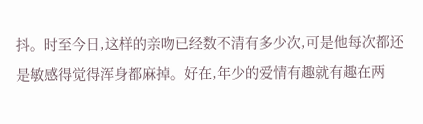抖。时至今日,这样的亲吻已经数不清有多少次,可是他每次都还是敏感得觉得浑身都麻掉。好在,年少的爱情有趣就有趣在两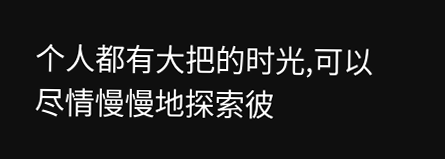个人都有大把的时光,可以尽情慢慢地探索彼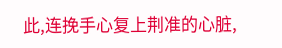此,连挽手心复上荆准的心脏,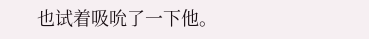也试着吸吮了一下他。